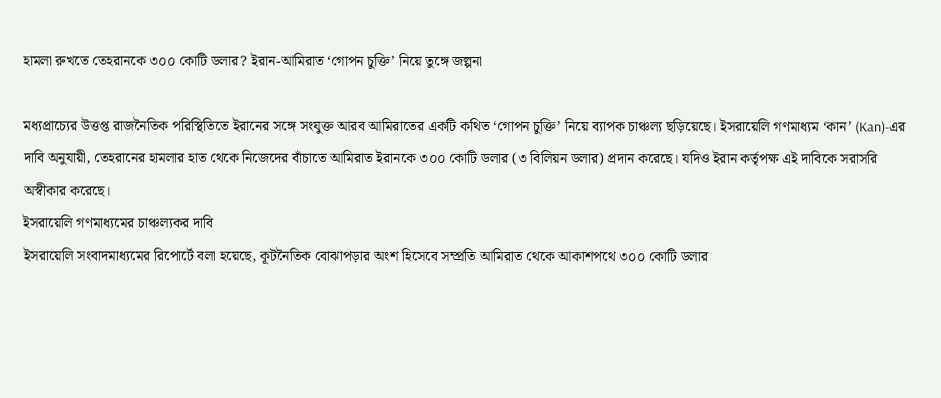হামলা রুখতে তেহরানকে ৩০০ কোটি ডলার? ইরান-আমিরাত ‘গোপন চুক্তি’ নিয়ে তুঙ্গে জল্পনা

মধ্যপ্রাচ্যের উত্তপ্ত রাজনৈতিক পরিস্থিতিতে ইরানের সঙ্গে সংযুক্ত আরব আমিরাতের একটি কথিত ‘গোপন চুক্তি’ নিয়ে ব্যাপক চাঞ্চল্য ছড়িয়েছে। ইসরায়েলি গণমাধ্যম ‘কান’ (Kan)-এর দাবি অনুযায়ী, তেহরানের হামলার হাত থেকে নিজেদের বাঁচাতে আমিরাত ইরানকে ৩০০ কোটি ডলার (৩ বিলিয়ন ডলার) প্রদান করেছে। যদিও ইরান কর্তৃপক্ষ এই দাবিকে সরাসরি অস্বীকার করেছে।
ইসরায়েলি গণমাধ্যমের চাঞ্চল্যকর দাবি
ইসরায়েলি সংবাদমাধ্যমের রিপোর্টে বলা হয়েছে, কূটনৈতিক বোঝাপড়ার অংশ হিসেবে সম্প্রতি আমিরাত থেকে আকাশপথে ৩০০ কোটি ডলার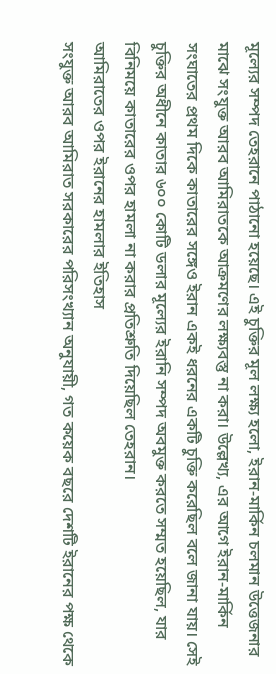মূল্যের সম্পদ তেহরানে পাঠানো হয়েছে। এই চুক্তির মূল লক্ষ্য হলো, ইরান-মার্কিন চলমান উত্তেজনার মাঝে সংযুক্ত আরব আমিরাতকে আক্রমণের লক্ষ্যবস্তু না করা। উল্লেখ্য, এর আগে ইরান-মার্কিন সংঘাতের প্রথম দিকে কাতারের সঙ্গেও ইরান একই ধরনের একটি চুক্তি করেছিল বলে জানা যায়। সেই চুক্তির অধীনে কাতার ৬০০ কোটি ডলার মূল্যের ইরানি সম্পদ অবমুক্ত করতে সম্মত হয়েছিল, যার বিনিময়ে কাতারের ওপর হামলা না করার প্রতিশ্রুতি দিয়েছিল তেহরান।
আমিরাতের ওপর ইরানের হামলার ইতিহাস
সংযুক্ত আরব আমিরাত সরকারের পরিসংখ্যান অনুযায়ী, গত কয়েক বছরে দেশটি ইরানের পক্ষ থেকে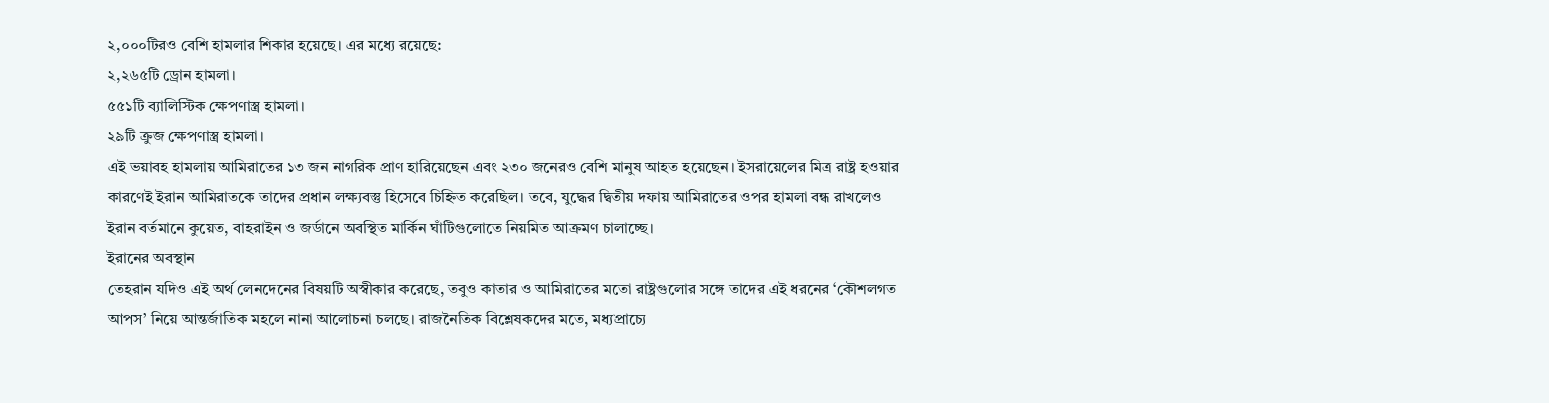২,০০০টিরও বেশি হামলার শিকার হয়েছে। এর মধ্যে রয়েছে:
২,২৬৫টি ড্রোন হামলা।
৫৫১টি ব্যালিস্টিক ক্ষেপণাস্ত্র হামলা।
২৯টি ক্রুজ ক্ষেপণাস্ত্র হামলা।
এই ভয়াবহ হামলায় আমিরাতের ১৩ জন নাগরিক প্রাণ হারিয়েছেন এবং ২৩০ জনেরও বেশি মানুষ আহত হয়েছেন। ইসরায়েলের মিত্র রাষ্ট্র হওয়ার কারণেই ইরান আমিরাতকে তাদের প্রধান লক্ষ্যবস্তু হিসেবে চিহ্নিত করেছিল। তবে, যুদ্ধের দ্বিতীয় দফায় আমিরাতের ওপর হামলা বন্ধ রাখলেও ইরান বর্তমানে কুয়েত, বাহরাইন ও জর্ডানে অবস্থিত মার্কিন ঘাঁটিগুলোতে নিয়মিত আক্রমণ চালাচ্ছে।
ইরানের অবস্থান
তেহরান যদিও এই অর্থ লেনদেনের বিষয়টি অস্বীকার করেছে, তবুও কাতার ও আমিরাতের মতো রাষ্ট্রগুলোর সঙ্গে তাদের এই ধরনের ‘কৌশলগত আপস’ নিয়ে আন্তর্জাতিক মহলে নানা আলোচনা চলছে। রাজনৈতিক বিশ্লেষকদের মতে, মধ্যপ্রাচ্যে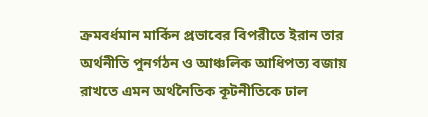ক্রমবর্ধমান মার্কিন প্রভাবের বিপরীতে ইরান তার অর্থনীতি পুনর্গঠন ও আঞ্চলিক আধিপত্য বজায় রাখতে এমন অর্থনৈতিক কূটনীতিকে ঢাল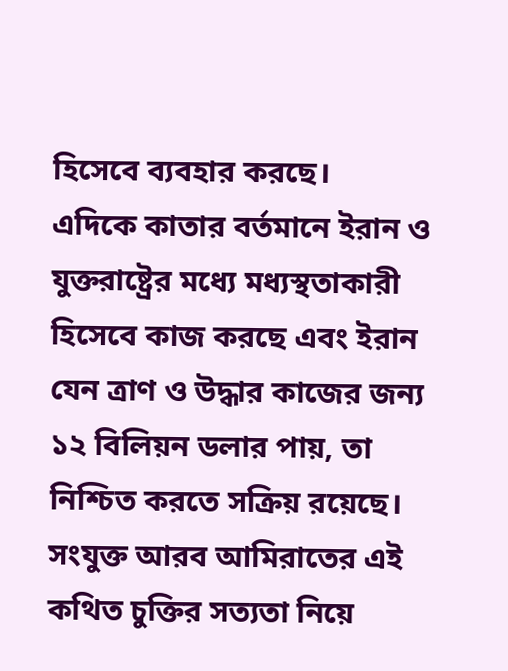হিসেবে ব্যবহার করছে।
এদিকে কাতার বর্তমানে ইরান ও যুক্তরাষ্ট্রের মধ্যে মধ্যস্থতাকারী হিসেবে কাজ করছে এবং ইরান যেন ত্রাণ ও উদ্ধার কাজের জন্য ১২ বিলিয়ন ডলার পায়, তা নিশ্চিত করতে সক্রিয় রয়েছে। সংযুক্ত আরব আমিরাতের এই কথিত চুক্তির সত্যতা নিয়ে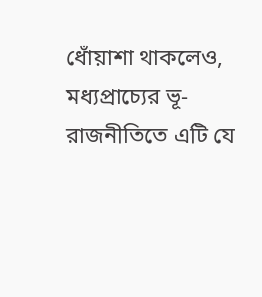ধোঁয়াশা থাকলেও, মধ্যপ্রাচ্যের ভূ-রাজনীতিতে এটি যে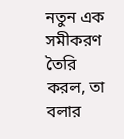নতুন এক সমীকরণ তৈরি করল, তা বলার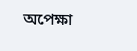অপেক্ষা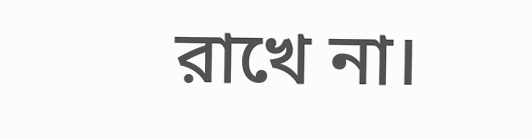রাখে না।